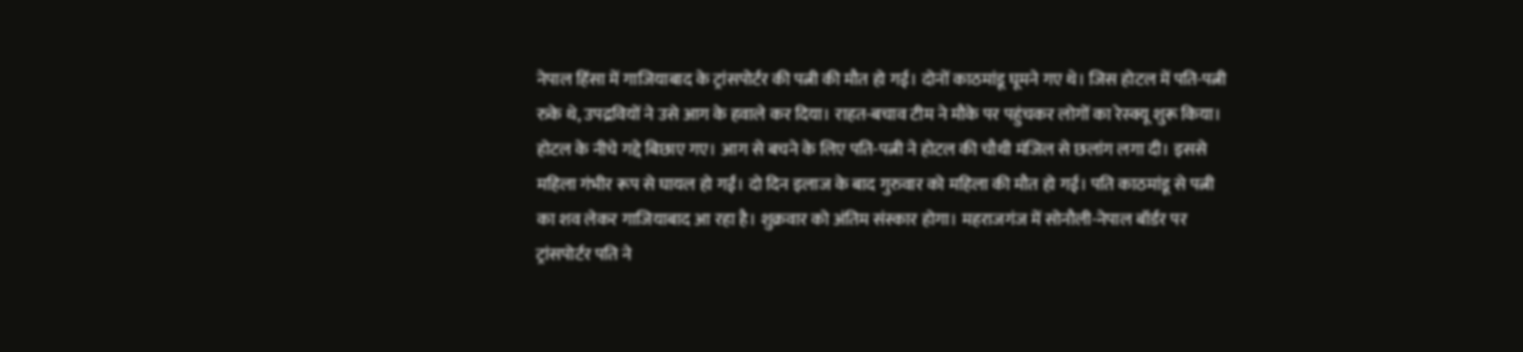नेपाल हिंसा में गाजियाबाद के ट्रांसपोर्टर की पत्नी की मौत हो गई। दोनों काठमांडू घूमने गए थे। जिस होटल में पति-पत्नी रुके थे, उपद्रवियों ने उसे आग के हवाले कर दिया। राहत-बचाव टीम ने मौके पर पहुंचकर लोगों का रेस्क्यू शुरू किया। होटल के नीचे गद्दे बिछाए गए। आग से बचने के लिए पति-पत्नी ने होटल की चौथी मंजिल से छलांग लगा दी। इससे महिला गंभीर रूप से घायल हो गईं। दो दिन इलाज के बाद गुरुवार को महिला की मौत हो गई। पति काठमांडू से पत्नी का शव लेकर गाजियाबाद आ रहा है। शुक्रवार को अंतिम संस्कार होगा। महराजगंज में सोनौली-नेपाल बॉर्डर पर ट्रांसपोर्टर पति ने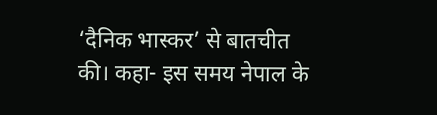‘दैनिक भास्कर’ से बातचीत की। कहा- इस समय नेपाल के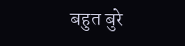बहुत बुरे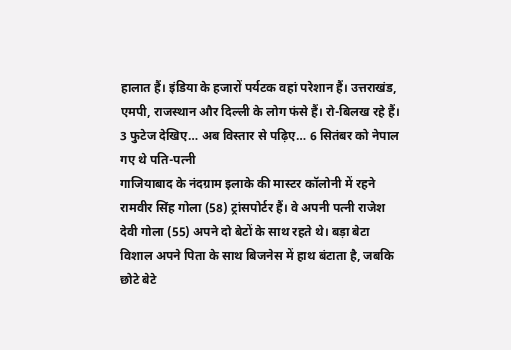हालात हैं। इंडिया के हजारों पर्यटक वहां परेशान हैं। उत्तराखंड, एमपी, राजस्थान और दिल्ली के लोग फंसे हैं। रो-बिलख रहे हैं। 3 फुटेज देखिए… अब विस्तार से पढ़िए… 6 सितंबर को नेपाल गए थे पति-पत्नी
गाजियाबाद के नंदग्राम इलाके की मास्टर कॉलोनी में रहने रामवीर सिंह गोला (58) ट्रांसपोर्टर हैं। वे अपनी पत्नी राजेश देवी गोला (55) अपने दो बेटों के साथ रहते थे। बड़ा बेटा विशाल अपने पिता के साथ बिजनेस में हाथ बंटाता है, जबकि छोटे बेटे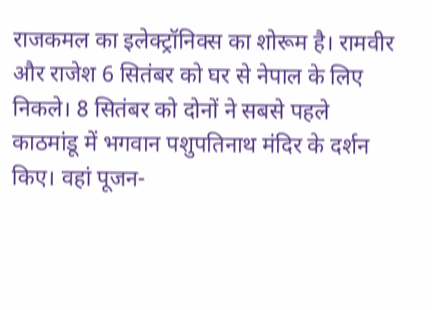राजकमल का इलेक्ट्रॉनिक्स का शोरूम है। रामवीर और राजेश 6 सितंबर को घर से नेपाल के लिए निकले। 8 सितंबर को दोनों ने सबसे पहले काठमांडू में भगवान पशुपतिनाथ मंदिर के दर्शन किए। वहां पूजन-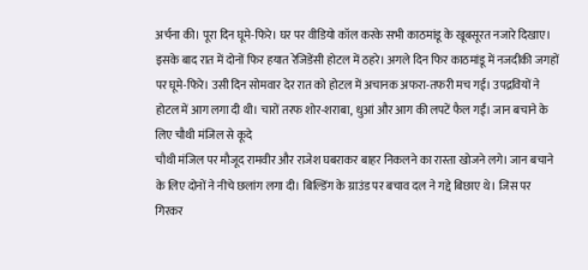अर्चना की। पूरा दिन घूमे-फिरे। घर पर वीडियो कॉल करके सभी काठमांडू के खूबसूरत नजारे दिखाए। इसके बाद रात में दोनों फिर हयात रेजिडेंसी होटल में ठहरे। अगले दिन फिर काठमांडू में नजदीकी जगहों पर घूमे-फिरे। उसी दिन सोमवार देर रात को होटल में अचानक अफरा-तफरी मच गई। उपद्रवियों ने होटल में आग लगा दी थी। चारों तरफ शोर-शराबा, धुआं और आग की लपटें फैल गईं। जान बचाने के लिए चौथी मंजिल से कूदे
चौथी मंजिल पर मौजूद रामवीर और राजेश घबराकर बाहर निकलने का रास्ता खोजने लगे। जान बचाने के लिए दोनों ने नीचे छलांग लगा दी। बिल्डिंग के ग्राउंड पर बचाव दल ने गद्दे बिछाए थे। जिस पर गिरकर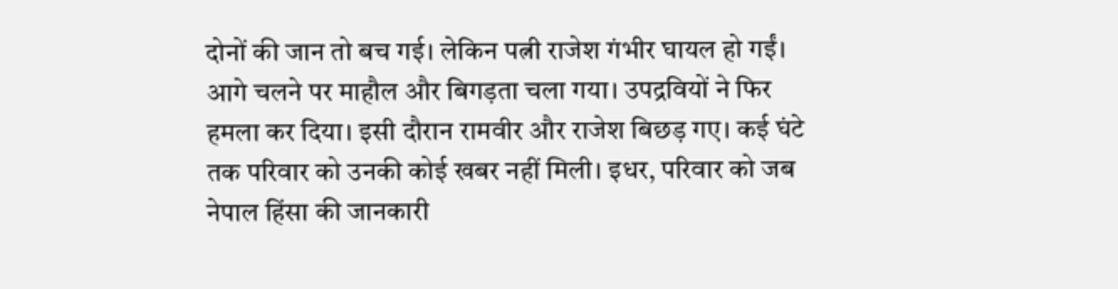दोनों की जान तो बच गई। लेकिन पत्नी राजेश गंभीर घायल हो गईं। आगे चलने पर माहौल और बिगड़ता चला गया। उपद्रवियों ने फिर हमला कर दिया। इसी दौरान रामवीर और राजेश बिछड़ गए। कई घंटे तक परिवार को उनकी कोई खबर नहीं मिली। इधर, परिवार को जब नेपाल हिंसा की जानकारी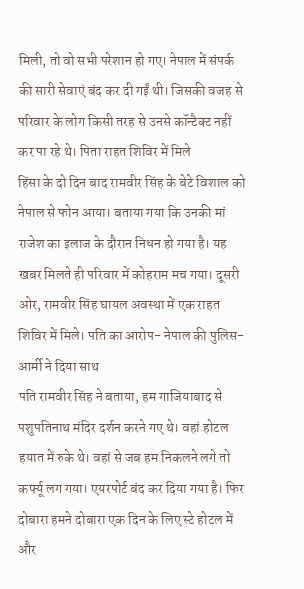मिली, तो वो सभी परेशान हो गए। नेपाल में संपर्क की सारी सेवाएं बंद कर दी गईं थी। जिसकी वजह से परिवार के लोग किसी तरह से उनसे कॉन्टैक्ट नहीं कर पा रहे थे। पिता राहत शिविर में मिले
हिंसा के दो दिन बाद रामवीर सिंह के बेटे विशाल को नेपाल से फोन आया। बताया गया कि उनकी मां राजेश का इलाज के दौरान निधन हो गया है। यह खबर मिलते ही परिवार में कोहराम मच गया। दूसरी ओर, रामवीर सिंह घायल अवस्था में एक राहत शिविर में मिले। पति का आरोप- नेपाल की पुलिस-आर्मी ने दिया साथ
पति रामवीर सिंह ने बताया, हम गाजियाबाद से पशुपतिनाथ मंदिर दर्शन करने गए थे। वहां होटल हयात में रुके थे। वहां से जब हम निकलने लगे तो कर्फ्यू लग गया। एयरपोर्ट बंद कर दिया गया है। फिर दोबारा हमने दोबारा एक दिन के लिए स्टे होटल में और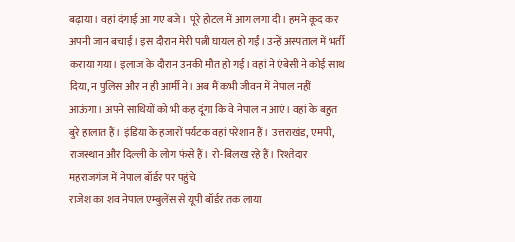बढ़ाया। वहां दंगाई आ गए बजे। पूरे होटल में आग लगा दी। हमने कूद कर अपनी जान बचाई। इस दौरान मेरी पत्नी घायल हो गईं। उन्हें अस्पताल में भर्ती कराया गया। इलाज के दौरान उनकी मौत हो गई। वहां ने एंबेसी ने कोई साथ दिया, न पुलिस और न ही आर्मी ने। अब मैं कभी जीवन में नेपाल नहीं आऊंगा। अपने साथियों को भी कह दूंगा कि वे नेपाल न आएं। वहां के बहुत बुरे हालात हैं। इंडिया के हजारों पर्यटक वहां परेशान हैं। उत्तराखंड, एमपी, राजस्थान और दिल्ली के लोग फंसे हैं। रो-बिलख रहे हैं। रिश्तेदार महराजगंज में नेपाल बॉर्डर पर पहुंचे
राजेश का शव नेपाल एम्बुलेंस से यूपी बॉर्डर तक लाया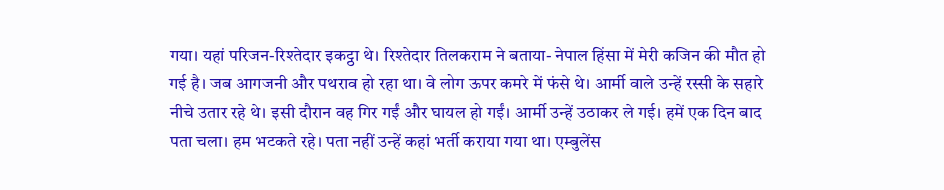गया। यहां परिजन-रिश्तेदार इकट्ठा थे। रिश्तेदार तिलकराम ने बताया- नेपाल हिंसा में मेरी कजिन की मौत हो गई है। जब आगजनी और पथराव हो रहा था। वे लोग ऊपर कमरे में फंसे थे। आर्मी वाले उन्हें रस्सी के सहारे नीचे उतार रहे थे। इसी दौरान वह गिर गईं और घायल हो गईं। आर्मी उन्हें उठाकर ले गई। हमें एक दिन बाद पता चला। हम भटकते रहे। पता नहीं उन्हें कहां भर्ती कराया गया था। एम्बुलेंस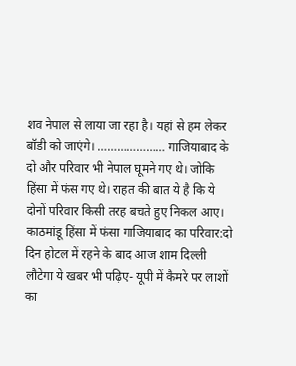शव नेपाल से लाया जा रहा है। यहां से हम लेकर बॉडी को जाएंगे। ………………… गाजियाबाद के दो और परिवार भी नेपाल घूमने गए थे। जोकि हिंसा में फंस गए थे। राहत की बात ये है कि ये दोनों परिवार किसी तरह बचते हुए निकल आए। काठमांडू हिंसा में फंसा गाजियाबाद का परिवार:दो दिन होटल में रहने के बाद आज शाम दिल्ली लौटेगा ये खबर भी पढ़िए- यूपी में कैमरे पर लाशों का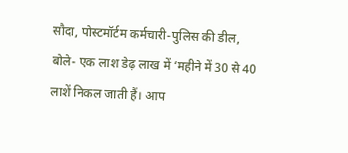सौदा, पोस्टमॉर्टम कर्मचारी-पुलिस की डील, बोले- एक लाश डेढ़ लाख में ‘महीने में 30 से 40 लाशें निकल जाती हैं। आप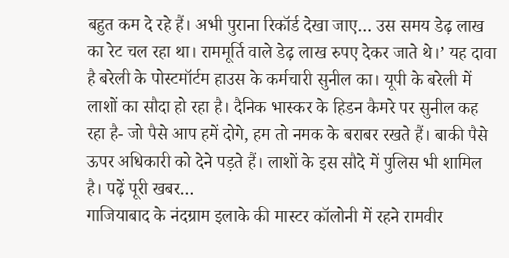बहुत कम दे रहे हैं। अभी पुराना रिकॉर्ड देखा जाए… उस समय डेढ़ लाख का रेट चल रहा था। राममूर्ति वाले डेढ़ लाख रुपए देकर जाते थे।’ यह दावा है बरेली के पोस्टमॉर्टम हाउस के कर्मचारी सुनील का। यूपी के बरेली में लाशों का सौदा हो रहा है। दैनिक भास्कर के हिडन कैमरे पर सुनील कह रहा है- जो पैसे आप हमें दोगे, हम तो नमक के बराबर रखते हैं। बाकी पैसे ऊपर अधिकारी को देने पड़ते हैं। लाशों के इस सौदे में पुलिस भी शामिल है। पढ़ें पूरी खबर…
गाजियाबाद के नंदग्राम इलाके की मास्टर कॉलोनी में रहने रामवीर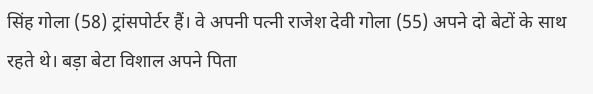सिंह गोला (58) ट्रांसपोर्टर हैं। वे अपनी पत्नी राजेश देवी गोला (55) अपने दो बेटों के साथ रहते थे। बड़ा बेटा विशाल अपने पिता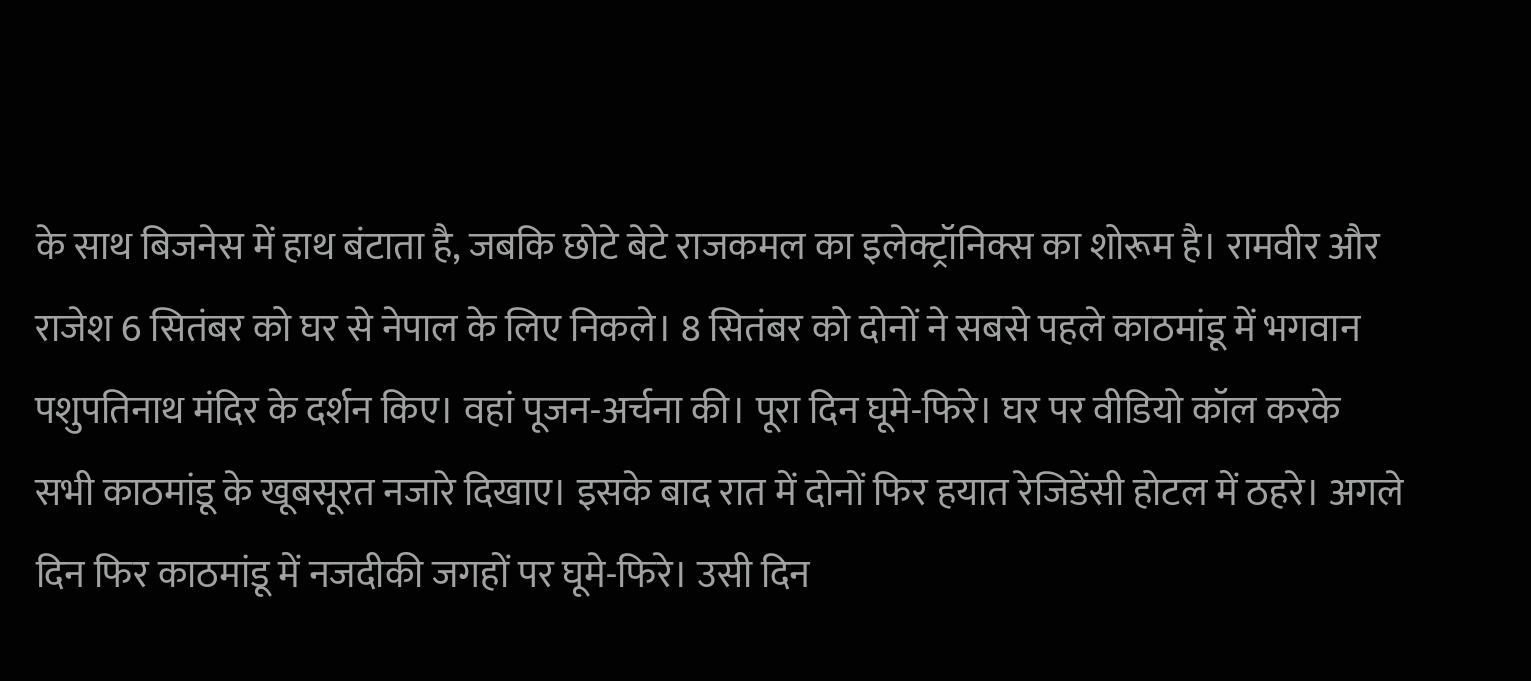के साथ बिजनेस में हाथ बंटाता है, जबकि छोटे बेटे राजकमल का इलेक्ट्रॉनिक्स का शोरूम है। रामवीर और राजेश 6 सितंबर को घर से नेपाल के लिए निकले। 8 सितंबर को दोनों ने सबसे पहले काठमांडू में भगवान पशुपतिनाथ मंदिर के दर्शन किए। वहां पूजन-अर्चना की। पूरा दिन घूमे-फिरे। घर पर वीडियो कॉल करके सभी काठमांडू के खूबसूरत नजारे दिखाए। इसके बाद रात में दोनों फिर हयात रेजिडेंसी होटल में ठहरे। अगले दिन फिर काठमांडू में नजदीकी जगहों पर घूमे-फिरे। उसी दिन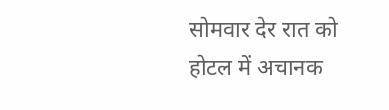सोमवार देर रात को होटल में अचानक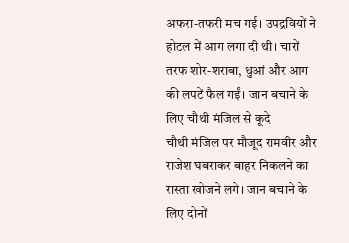अफरा-तफरी मच गई। उपद्रवियों ने होटल में आग लगा दी थी। चारों तरफ शोर-शराबा, धुआं और आग की लपटें फैल गईं। जान बचाने के लिए चौथी मंजिल से कूदे
चौथी मंजिल पर मौजूद रामवीर और राजेश घबराकर बाहर निकलने का रास्ता खोजने लगे। जान बचाने के लिए दोनों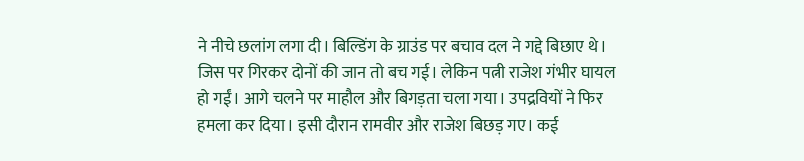ने नीचे छलांग लगा दी। बिल्डिंग के ग्राउंड पर बचाव दल ने गद्दे बिछाए थे। जिस पर गिरकर दोनों की जान तो बच गई। लेकिन पत्नी राजेश गंभीर घायल हो गईं। आगे चलने पर माहौल और बिगड़ता चला गया। उपद्रवियों ने फिर हमला कर दिया। इसी दौरान रामवीर और राजेश बिछड़ गए। कई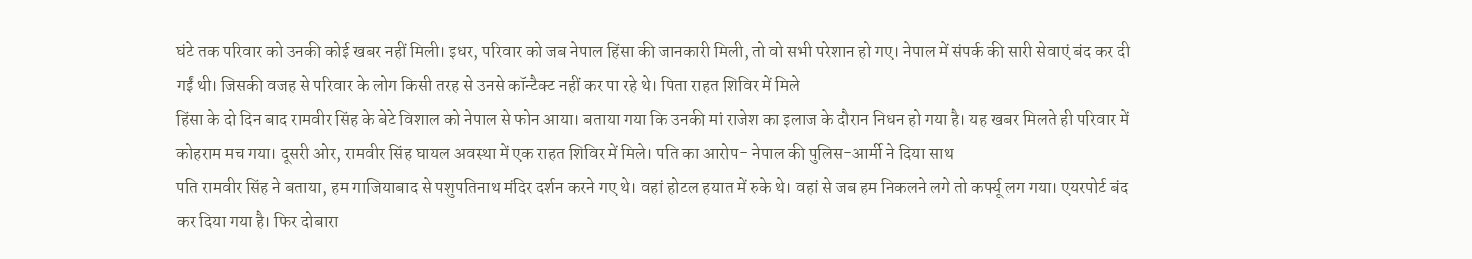घंटे तक परिवार को उनकी कोई खबर नहीं मिली। इधर, परिवार को जब नेपाल हिंसा की जानकारी मिली, तो वो सभी परेशान हो गए। नेपाल में संपर्क की सारी सेवाएं बंद कर दी गईं थी। जिसकी वजह से परिवार के लोग किसी तरह से उनसे कॉन्टैक्ट नहीं कर पा रहे थे। पिता राहत शिविर में मिले
हिंसा के दो दिन बाद रामवीर सिंह के बेटे विशाल को नेपाल से फोन आया। बताया गया कि उनकी मां राजेश का इलाज के दौरान निधन हो गया है। यह खबर मिलते ही परिवार में कोहराम मच गया। दूसरी ओर, रामवीर सिंह घायल अवस्था में एक राहत शिविर में मिले। पति का आरोप- नेपाल की पुलिस-आर्मी ने दिया साथ
पति रामवीर सिंह ने बताया, हम गाजियाबाद से पशुपतिनाथ मंदिर दर्शन करने गए थे। वहां होटल हयात में रुके थे। वहां से जब हम निकलने लगे तो कर्फ्यू लग गया। एयरपोर्ट बंद कर दिया गया है। फिर दोबारा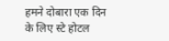हमने दोबारा एक दिन के लिए स्टे होटल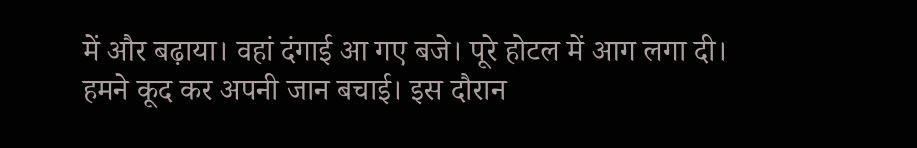में और बढ़ाया। वहां दंगाई आ गए बजे। पूरे होटल में आग लगा दी। हमने कूद कर अपनी जान बचाई। इस दौरान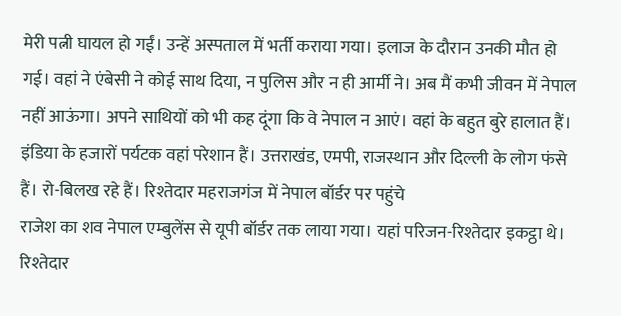मेरी पत्नी घायल हो गईं। उन्हें अस्पताल में भर्ती कराया गया। इलाज के दौरान उनकी मौत हो गई। वहां ने एंबेसी ने कोई साथ दिया, न पुलिस और न ही आर्मी ने। अब मैं कभी जीवन में नेपाल नहीं आऊंगा। अपने साथियों को भी कह दूंगा कि वे नेपाल न आएं। वहां के बहुत बुरे हालात हैं। इंडिया के हजारों पर्यटक वहां परेशान हैं। उत्तराखंड, एमपी, राजस्थान और दिल्ली के लोग फंसे हैं। रो-बिलख रहे हैं। रिश्तेदार महराजगंज में नेपाल बॉर्डर पर पहुंचे
राजेश का शव नेपाल एम्बुलेंस से यूपी बॉर्डर तक लाया गया। यहां परिजन-रिश्तेदार इकट्ठा थे। रिश्तेदार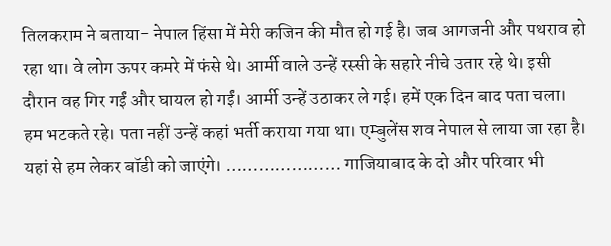तिलकराम ने बताया- नेपाल हिंसा में मेरी कजिन की मौत हो गई है। जब आगजनी और पथराव हो रहा था। वे लोग ऊपर कमरे में फंसे थे। आर्मी वाले उन्हें रस्सी के सहारे नीचे उतार रहे थे। इसी दौरान वह गिर गईं और घायल हो गईं। आर्मी उन्हें उठाकर ले गई। हमें एक दिन बाद पता चला। हम भटकते रहे। पता नहीं उन्हें कहां भर्ती कराया गया था। एम्बुलेंस शव नेपाल से लाया जा रहा है। यहां से हम लेकर बॉडी को जाएंगे। ………………… गाजियाबाद के दो और परिवार भी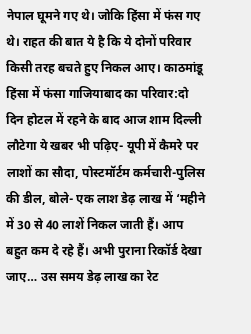नेपाल घूमने गए थे। जोकि हिंसा में फंस गए थे। राहत की बात ये है कि ये दोनों परिवार किसी तरह बचते हुए निकल आए। काठमांडू हिंसा में फंसा गाजियाबाद का परिवार:दो दिन होटल में रहने के बाद आज शाम दिल्ली लौटेगा ये खबर भी पढ़िए- यूपी में कैमरे पर लाशों का सौदा, पोस्टमॉर्टम कर्मचारी-पुलिस की डील, बोले- एक लाश डेढ़ लाख में ‘महीने में 30 से 40 लाशें निकल जाती हैं। आप बहुत कम दे रहे हैं। अभी पुराना रिकॉर्ड देखा जाए… उस समय डेढ़ लाख का रेट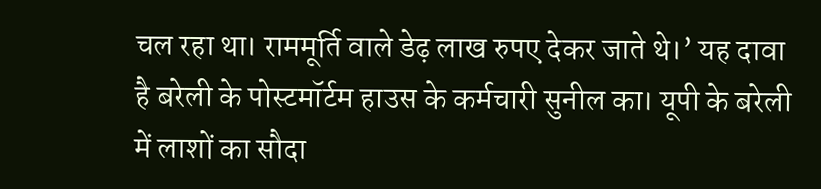चल रहा था। राममूर्ति वाले डेढ़ लाख रुपए देकर जाते थे।’ यह दावा है बरेली के पोस्टमॉर्टम हाउस के कर्मचारी सुनील का। यूपी के बरेली में लाशों का सौदा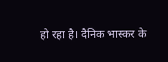हो रहा है। दैनिक भास्कर के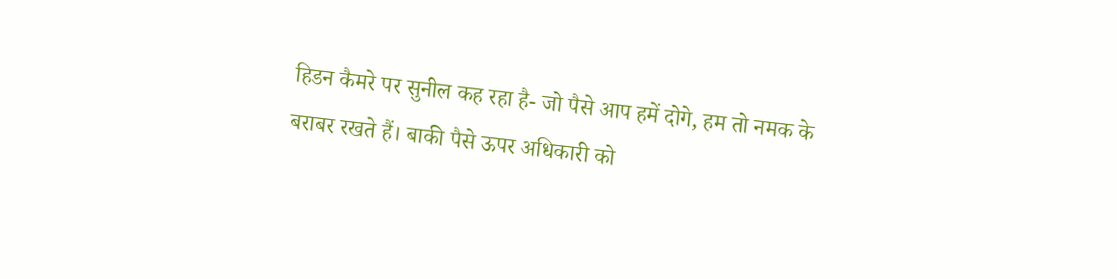हिडन कैमरे पर सुनील कह रहा है- जो पैसे आप हमें दोगे, हम तो नमक के बराबर रखते हैं। बाकी पैसे ऊपर अधिकारी को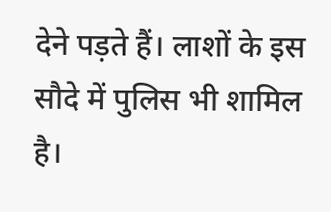देने पड़ते हैं। लाशों के इस सौदे में पुलिस भी शामिल है।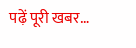पढ़ें पूरी खबर…